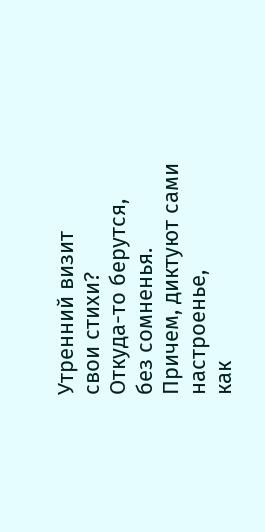Утренний визит
свои стихи?
Откуда-то берутся,
без сомненья.
Причем, диктуют сами
настроенье,
как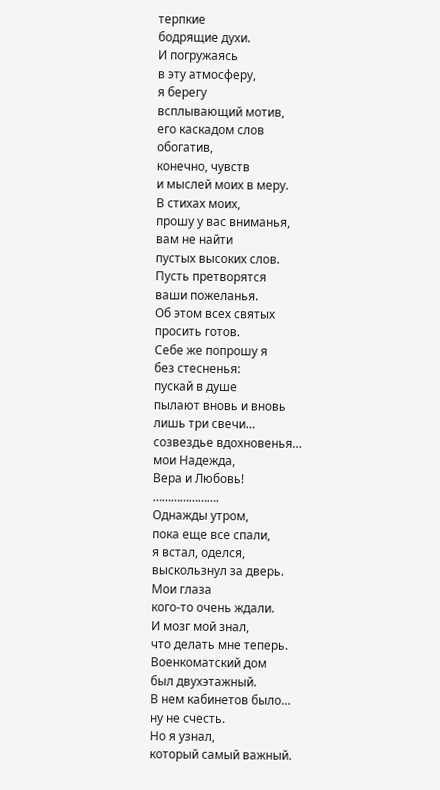терпкие
бодрящие духи.
И погружаясь
в эту атмосферу,
я берегу
всплывающий мотив,
его каскадом слов
обогатив,
конечно, чувств
и мыслей моих в меру.
В стихах моих,
прошу у вас вниманья,
вам не найти
пустых высоких слов.
Пусть претворятся
ваши пожеланья.
Об этом всех святых
просить готов.
Себе же попрошу я
без стесненья:
пускай в душе
пылают вновь и вновь
лишь три свечи…
созвездье вдохновенья…
мои Надежда,
Вера и Любовь!
………………….
Однажды утром,
пока еще все спали,
я встал, оделся,
выскользнул за дверь.
Мои глаза
кого-то очень ждали.
И мозг мой знал,
что делать мне теперь.
Военкоматский дом
был двухэтажный.
В нем кабинетов было…
ну не счесть.
Но я узнал,
который самый важный.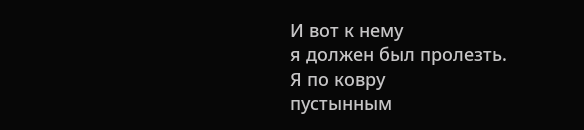И вот к нему
я должен был пролезть.
Я по ковру
пустынным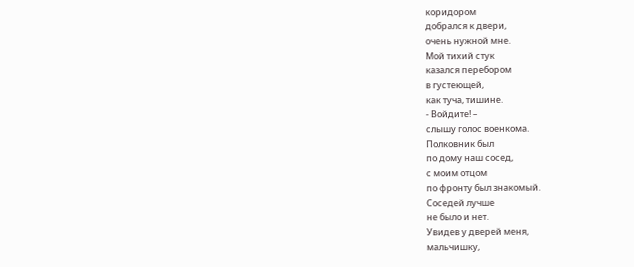коридором
добрался к двери,
очень нужной мне.
Мой тихий стук
казался перебором
в густеющей,
как туча, тишине.
- Войдите! –
слышу голос военкома.
Полковник был
по дому наш сосед,
с моим отцом
по фронту был знакомый.
Соседей лучше
не было и нет.
Увидев у дверей меня,
мальчишку,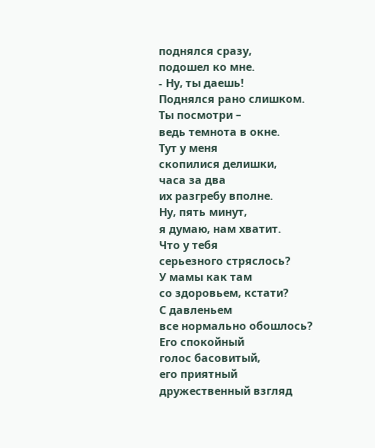поднялся сразу,
подошел ко мне.
- Ну, ты даешь!
Поднялся рано слишком.
Ты посмотри –
ведь темнота в окне.
Тут у меня
скопилися делишки,
часа за два
их разгребу вполне.
Ну, пять минут,
я думаю, нам хватит.
Что у тебя
серьезного стряслось?
У мамы как там
со здоровьем, кстати?
С давленьем
все нормально обошлось?
Его спокойный
голос басовитый,
его приятный
дружественный взгляд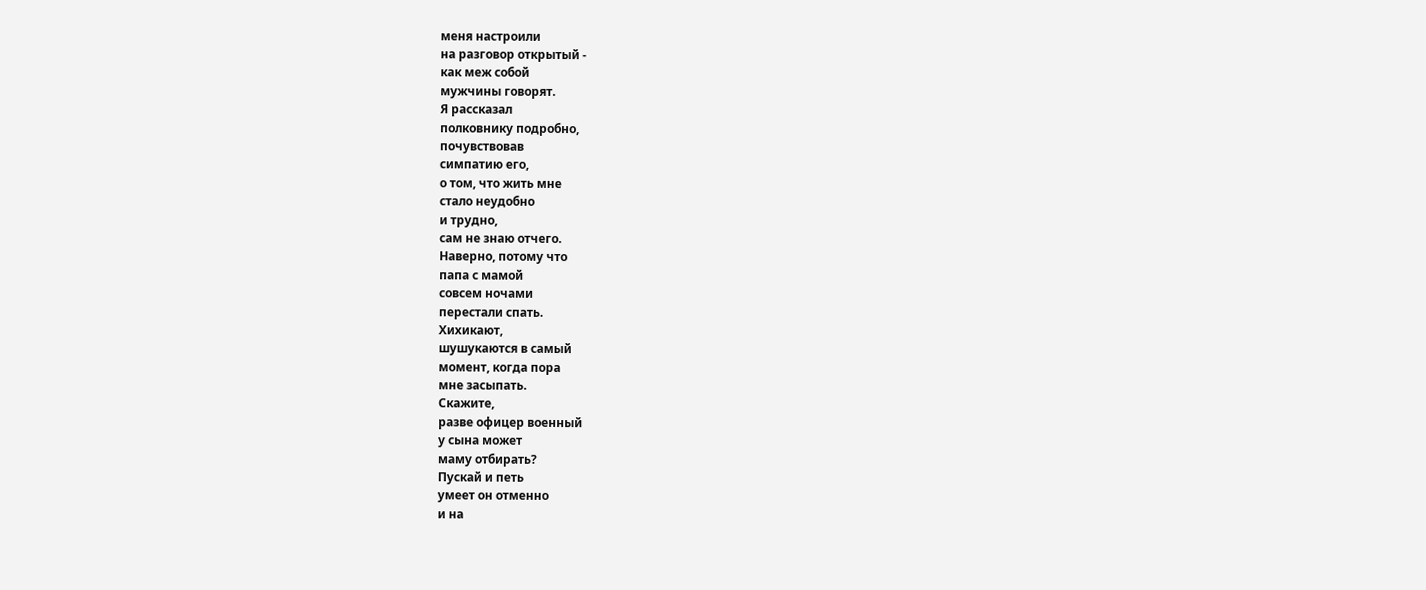меня настроили
на разговор открытый -
как меж собой
мужчины говорят.
Я рассказал
полковнику подробно,
почувствовав
симпатию его,
о том, что жить мне
стало неудобно
и трудно,
сам не знаю отчего.
Наверно, потому что
папа с мамой
совсем ночами
перестали спать.
Хихикают,
шушукаются в самый
момент, когда пора
мне засыпать.
Скажите,
разве офицер военный
у сына может
маму отбирать?
Пускай и петь
умеет он отменно
и на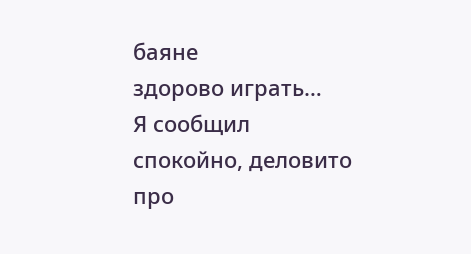баяне
здорово играть…
Я сообщил
спокойно, деловито
про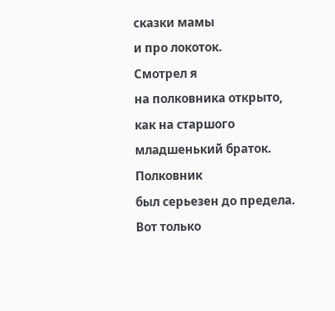сказки мамы
и про локоток.
Смотрел я
на полковника открыто,
как на старшого
младшенький браток.
Полковник
был серьезен до предела.
Вот только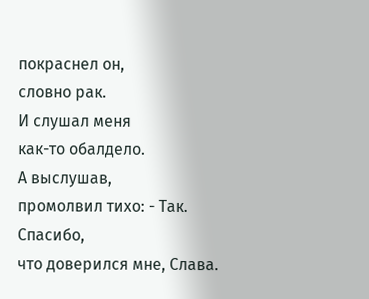покраснел он,
словно рак.
И слушал меня
как-то обалдело.
А выслушав,
промолвил тихо: - Так.
Спасибо,
что доверился мне, Слава.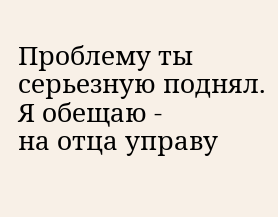Проблему ты
серьезную поднял.
Я обещаю -
на отца управу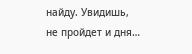найду. Увидишь,
не пройдет и дня…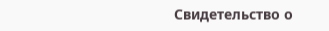Свидетельство о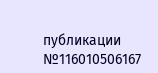публикации №116010506167